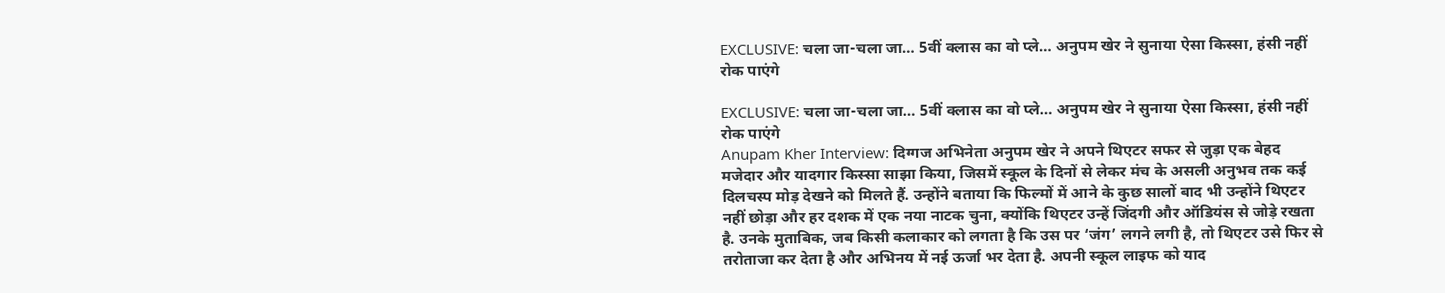EXCLUSIVE: चला जा-चला जा… 5वीं क्लास का वो प्ले… अनुपम खेर ने सुनाया ऐसा किस्सा, हंसी नहीं रोक पाएंगे

EXCLUSIVE: चला जा-चला जा… 5वीं क्लास का वो प्ले… अनुपम खेर ने सुनाया ऐसा किस्सा, हंसी नहीं रोक पाएंगे
Anupam Kher Interview: दिग्गज अभिनेता अनुपम खेर ने अपने थिएटर सफर से जुड़ा एक बेहद मजेदार और यादगार किस्सा साझा किया, जिसमें स्कूल के दिनों से लेकर मंच के असली अनुभव तक कई दिलचस्प मोड़ देखने को मिलते हैं. उन्होंने बताया कि फिल्मों में आने के कुछ सालों बाद भी उन्होंने थिएटर नहीं छोड़ा और हर दशक में एक नया नाटक चुना, क्योंकि थिएटर उन्हें जिंदगी और ऑडियंस से जोड़े रखता है. उनके मुताबिक, जब किसी कलाकार को लगता है कि उस पर ‘जंग’ लगने लगी है, तो थिएटर उसे फिर से तरोताजा कर देता है और अभिनय में नई ऊर्जा भर देता है. अपनी स्कूल लाइफ को याद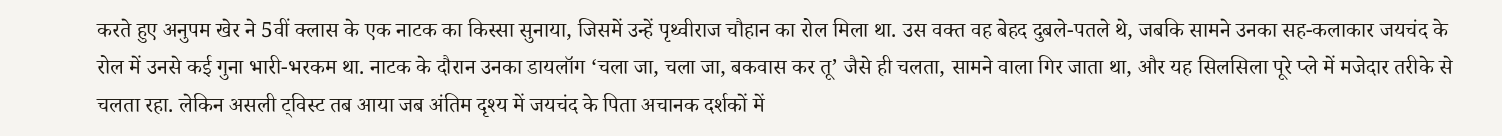करते हुए अनुपम खेर ने 5वीं क्लास के एक नाटक का किस्सा सुनाया, जिसमें उन्हें पृथ्वीराज चौहान का रोल मिला था. उस वक्त वह बेहद दुबले-पतले थे, जबकि सामने उनका सह-कलाकार जयचंद के रोल में उनसे कई गुना भारी-भरकम था. नाटक के दौरान उनका डायलॉग ‘चला जा, चला जा, बकवास कर तू’ जैसे ही चलता, सामने वाला गिर जाता था, और यह सिलसिला पूरे प्ले में मजेदार तरीके से चलता रहा. लेकिन असली ट्विस्ट तब आया जब अंतिम दृश्य में जयचंद के पिता अचानक दर्शकों में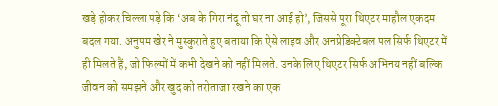खड़े होकर चिल्ला पड़े कि ‘अब के गिरा नंदू तो घर ना आई हो’, जिससे पूरा थिएटर माहौल एकदम बदल गया. अनुपम खेर ने मुस्कुराते हुए बताया कि ऐसे लाइव और अनप्रेडिक्टेबल पल सिर्फ थिएटर में ही मिलते हैं, जो फिल्मों में कभी देखने को नहीं मिलते. उनके लिए थिएटर सिर्फ अभिनय नहीं बल्कि जीवन को समझने और खुद को तरोताजा रखने का एक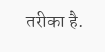तरीका है.